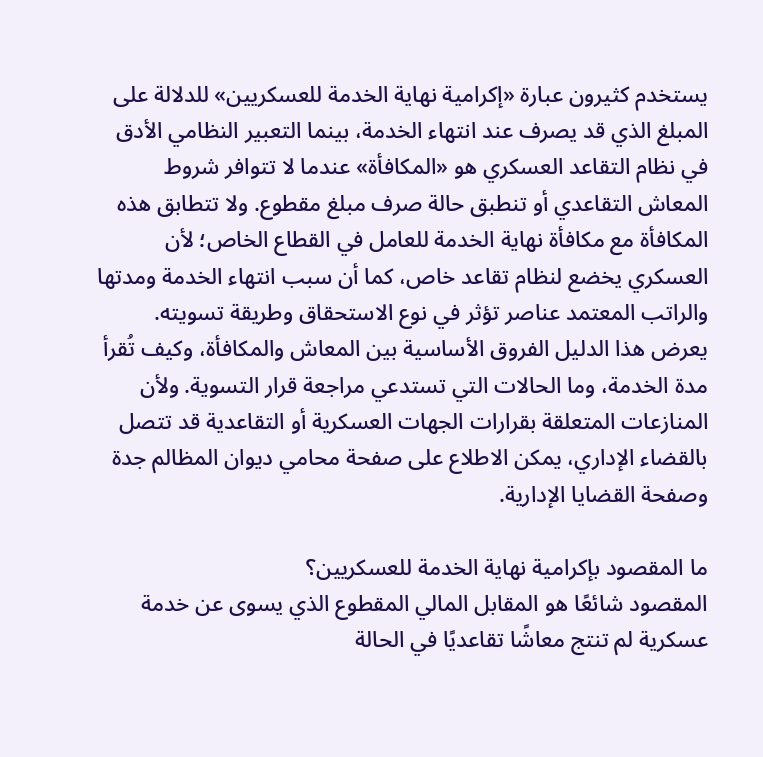يستخدم كثيرون عبارة «إكرامية نهاية الخدمة للعسكريين» للدلالة على المبلغ الذي قد يصرف عند انتهاء الخدمة، بينما التعبير النظامي الأدق في نظام التقاعد العسكري هو «المكافأة» عندما لا تتوافر شروط المعاش التقاعدي أو تنطبق حالة صرف مبلغ مقطوع. ولا تتطابق هذه المكافأة مع مكافأة نهاية الخدمة للعامل في القطاع الخاص؛ لأن العسكري يخضع لنظام تقاعد خاص، كما أن سبب انتهاء الخدمة ومدتها والراتب المعتمد عناصر تؤثر في نوع الاستحقاق وطريقة تسويته.
يعرض هذا الدليل الفروق الأساسية بين المعاش والمكافأة، وكيف تُقرأ مدة الخدمة، وما الحالات التي تستدعي مراجعة قرار التسوية. ولأن المنازعات المتعلقة بقرارات الجهات العسكرية أو التقاعدية قد تتصل بالقضاء الإداري، يمكن الاطلاع على صفحة محامي ديوان المظالم جدة وصفحة القضايا الإدارية.

ما المقصود بإكرامية نهاية الخدمة للعسكريين؟
المقصود شائعًا هو المقابل المالي المقطوع الذي يسوى عن خدمة عسكرية لم تنتج معاشًا تقاعديًا في الحالة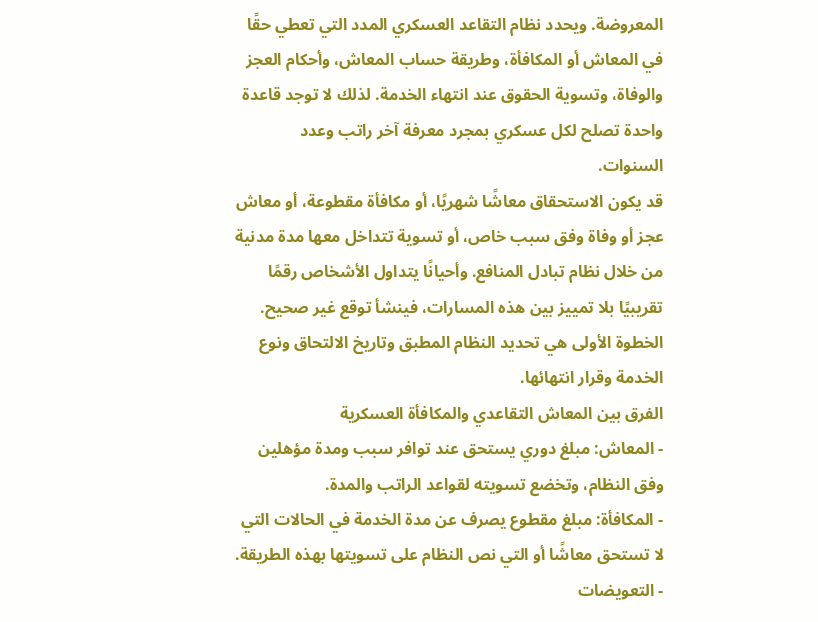المعروضة. ويحدد نظام التقاعد العسكري المدد التي تعطي حقًا في المعاش أو المكافأة، وطريقة حساب المعاش، وأحكام العجز والوفاة، وتسوية الحقوق عند انتهاء الخدمة. لذلك لا توجد قاعدة واحدة تصلح لكل عسكري بمجرد معرفة آخر راتب وعدد السنوات.
قد يكون الاستحقاق معاشًا شهريًا، أو مكافأة مقطوعة، أو معاش عجز أو وفاة وفق سبب خاص، أو تسوية تتداخل معها مدة مدنية من خلال نظام تبادل المنافع. وأحيانًا يتداول الأشخاص رقمًا تقريبيًا بلا تمييز بين هذه المسارات، فينشأ توقع غير صحيح. الخطوة الأولى هي تحديد النظام المطبق وتاريخ الالتحاق ونوع الخدمة وقرار انتهائها.
الفرق بين المعاش التقاعدي والمكافأة العسكرية
- المعاش: مبلغ دوري يستحق عند توافر سبب ومدة مؤهلين وفق النظام، وتخضع تسويته لقواعد الراتب والمدة.
- المكافأة: مبلغ مقطوع يصرف عن مدة الخدمة في الحالات التي لا تستحق معاشًا أو التي نص النظام على تسويتها بهذه الطريقة.
- التعويضات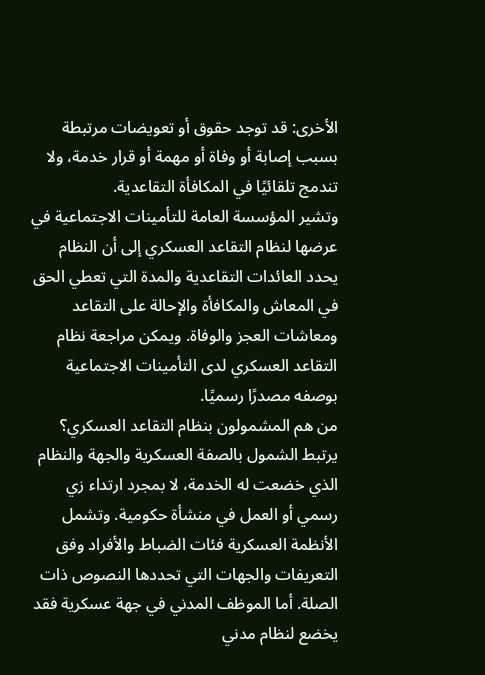الأخرى: قد توجد حقوق أو تعويضات مرتبطة بسبب إصابة أو وفاة أو مهمة أو قرار خدمة، ولا تندمج تلقائيًا في المكافأة التقاعدية.
وتشير المؤسسة العامة للتأمينات الاجتماعية في عرضها لنظام التقاعد العسكري إلى أن النظام يحدد العائدات التقاعدية والمدة التي تعطي الحق في المعاش والمكافأة والإحالة على التقاعد ومعاشات العجز والوفاة. ويمكن مراجعة نظام التقاعد العسكري لدى التأمينات الاجتماعية بوصفه مصدرًا رسميًا.
من هم المشمولون بنظام التقاعد العسكري؟
يرتبط الشمول بالصفة العسكرية والجهة والنظام الذي خضعت له الخدمة، لا بمجرد ارتداء زي رسمي أو العمل في منشأة حكومية. وتشمل الأنظمة العسكرية فئات الضباط والأفراد وفق التعريفات والجهات التي تحددها النصوص ذات الصلة. أما الموظف المدني في جهة عسكرية فقد يخضع لنظام مدني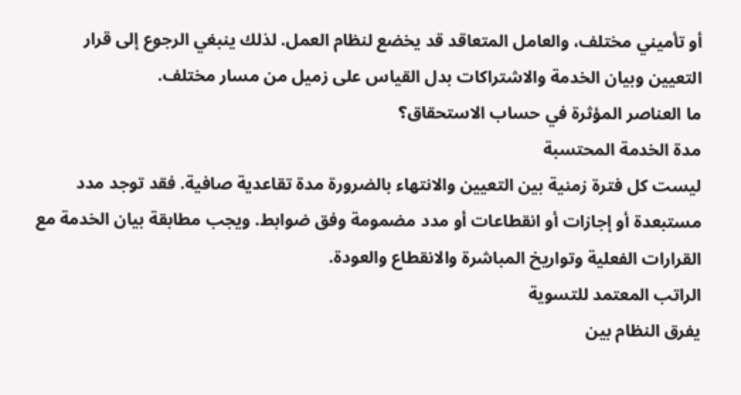أو تأميني مختلف، والعامل المتعاقد قد يخضع لنظام العمل. لذلك ينبغي الرجوع إلى قرار التعيين وبيان الخدمة والاشتراكات بدل القياس على زميل من مسار مختلف.
ما العناصر المؤثرة في حساب الاستحقاق؟
مدة الخدمة المحتسبة
ليست كل فترة زمنية بين التعيين والانتهاء بالضرورة مدة تقاعدية صافية. فقد توجد مدد مستبعدة أو إجازات أو انقطاعات أو مدد مضمومة وفق ضوابط. ويجب مطابقة بيان الخدمة مع القرارات الفعلية وتواريخ المباشرة والانقطاع والعودة.
الراتب المعتمد للتسوية
يفرق النظام بين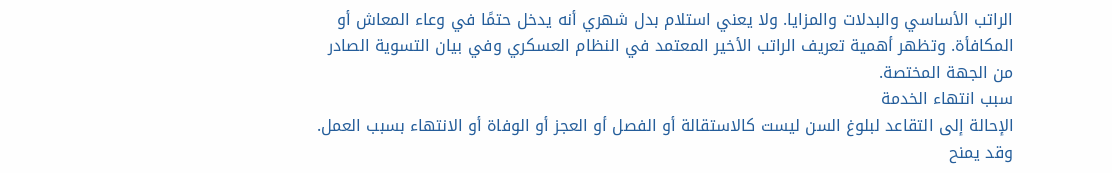الراتب الأساسي والبدلات والمزايا. ولا يعني استلام بدل شهري أنه يدخل حتمًا في وعاء المعاش أو المكافأة. وتظهر أهمية تعريف الراتب الأخير المعتمد في النظام العسكري وفي بيان التسوية الصادر من الجهة المختصة.
سبب انتهاء الخدمة
الإحالة إلى التقاعد لبلوغ السن ليست كالاستقالة أو الفصل أو العجز أو الوفاة أو الانتهاء بسبب العمل. وقد يمنح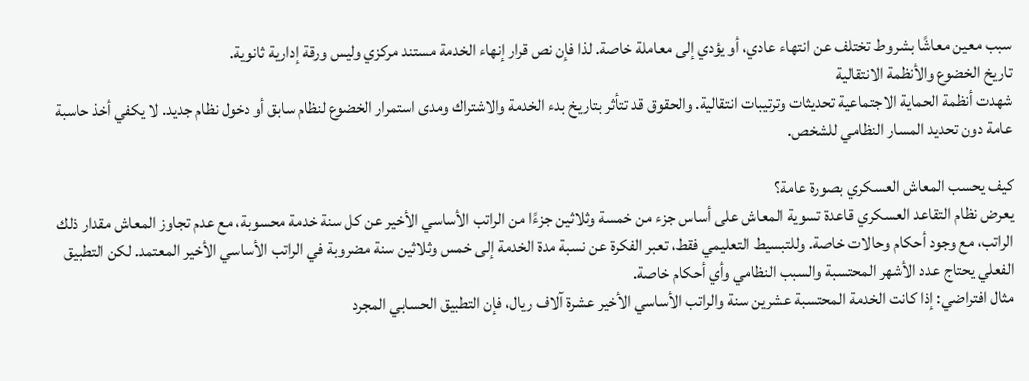سبب معين معاشًا بشروط تختلف عن انتهاء عادي، أو يؤدي إلى معاملة خاصة. لذا فإن نص قرار إنهاء الخدمة مستند مركزي وليس ورقة إدارية ثانوية.
تاريخ الخضوع والأنظمة الانتقالية
شهدت أنظمة الحماية الاجتماعية تحديثات وترتيبات انتقالية. والحقوق قد تتأثر بتاريخ بدء الخدمة والاشتراك ومدى استمرار الخضوع لنظام سابق أو دخول نظام جديد. لا يكفي أخذ حاسبة عامة دون تحديد المسار النظامي للشخص.

كيف يحسب المعاش العسكري بصورة عامة؟
يعرض نظام التقاعد العسكري قاعدة تسوية المعاش على أساس جزء من خمسة وثلاثين جزءًا من الراتب الأساسي الأخير عن كل سنة خدمة محسوبة، مع عدم تجاوز المعاش مقدار ذلك الراتب، مع وجود أحكام وحالات خاصة. وللتبسيط التعليمي فقط، تعبر الفكرة عن نسبة مدة الخدمة إلى خمس وثلاثين سنة مضروبة في الراتب الأساسي الأخير المعتمد. لكن التطبيق الفعلي يحتاج عدد الأشهر المحتسبة والسبب النظامي وأي أحكام خاصة.
مثال افتراضي: إذا كانت الخدمة المحتسبة عشرين سنة والراتب الأساسي الأخير عشرة آلاف ريال، فإن التطبيق الحسابي المجرد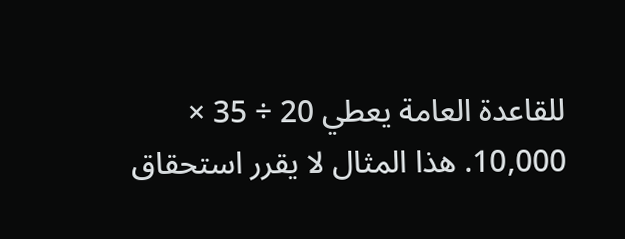للقاعدة العامة يعطي 20 ÷ 35 × 10,000. هذا المثال لا يقرر استحقاق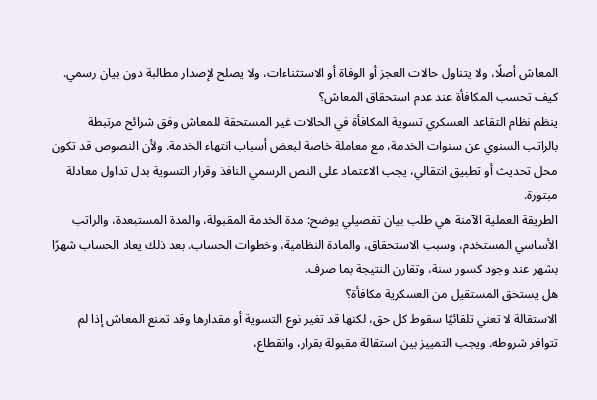المعاش أصلًا، ولا يتناول حالات العجز أو الوفاة أو الاستثناءات، ولا يصلح لإصدار مطالبة دون بيان رسمي.
كيف تحسب المكافأة عند عدم استحقاق المعاش؟
ينظم نظام التقاعد العسكري تسوية المكافأة في الحالات غير المستحقة للمعاش وفق شرائح مرتبطة بالراتب السنوي عن سنوات الخدمة، مع معاملة خاصة لبعض أسباب انتهاء الخدمة. ولأن النصوص قد تكون محل تحديث أو تطبيق انتقالي، يجب الاعتماد على النص الرسمي النافذ وقرار التسوية بدل تداول معادلة مبتورة.
الطريقة العملية الآمنة هي طلب بيان تفصيلي يوضح: مدة الخدمة المقبولة، والمدة المستبعدة، والراتب الأساسي المستخدم، وسبب الاستحقاق، والمادة النظامية، وخطوات الحساب. بعد ذلك يعاد الحساب شهرًا بشهر عند وجود كسور سنة، وتقارن النتيجة بما صرف.
هل يستحق المستقيل من العسكرية مكافأة؟
الاستقالة لا تعني تلقائيًا سقوط كل حق، لكنها قد تغير نوع التسوية أو مقدارها وقد تمنع المعاش إذا لم تتوافر شروطه. ويجب التمييز بين استقالة مقبولة بقرار، وانقطاع،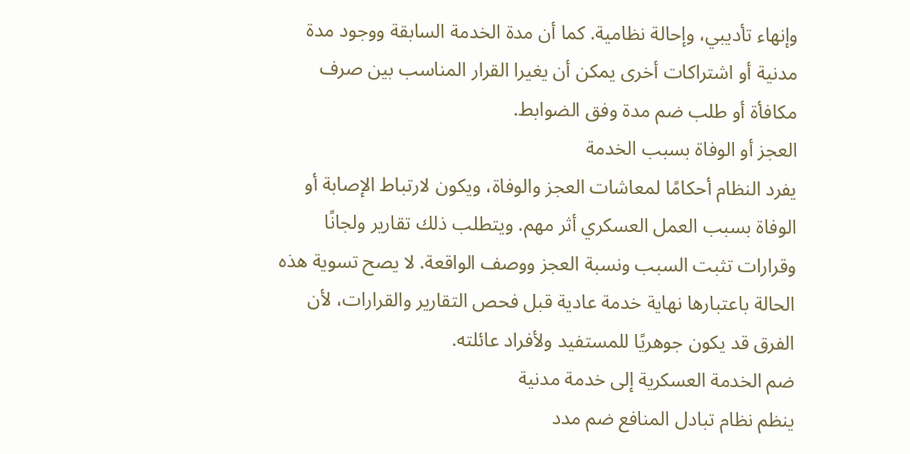وإنهاء تأديبي، وإحالة نظامية. كما أن مدة الخدمة السابقة ووجود مدة مدنية أو اشتراكات أخرى يمكن أن يغيرا القرار المناسب بين صرف مكافأة أو طلب ضم مدة وفق الضوابط.
العجز أو الوفاة بسبب الخدمة
يفرد النظام أحكامًا لمعاشات العجز والوفاة، ويكون لارتباط الإصابة أو الوفاة بسبب العمل العسكري أثر مهم. ويتطلب ذلك تقارير ولجانًا وقرارات تثبت السبب ونسبة العجز ووصف الواقعة. لا يصح تسوية هذه الحالة باعتبارها نهاية خدمة عادية قبل فحص التقارير والقرارات، لأن الفرق قد يكون جوهريًا للمستفيد ولأفراد عائلته.
ضم الخدمة العسكرية إلى خدمة مدنية
ينظم نظام تبادل المنافع ضم مدد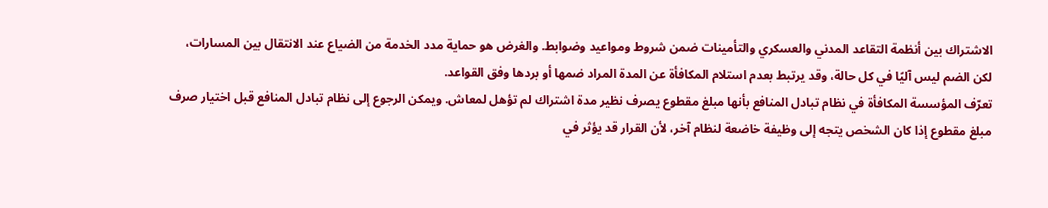الاشتراك بين أنظمة التقاعد المدني والعسكري والتأمينات ضمن شروط ومواعيد وضوابط. والغرض هو حماية مدد الخدمة من الضياع عند الانتقال بين المسارات، لكن الضم ليس آليًا في كل حالة، وقد يرتبط بعدم استلام المكافأة عن المدة المراد ضمها أو بردها وفق القواعد.
تعرّف المؤسسة المكافأة في نظام تبادل المنافع بأنها مبلغ مقطوع يصرف نظير مدة اشتراك لم تؤهل لمعاش. ويمكن الرجوع إلى نظام تبادل المنافع قبل اختيار صرف مبلغ مقطوع إذا كان الشخص يتجه إلى وظيفة خاضعة لنظام آخر، لأن القرار قد يؤثر في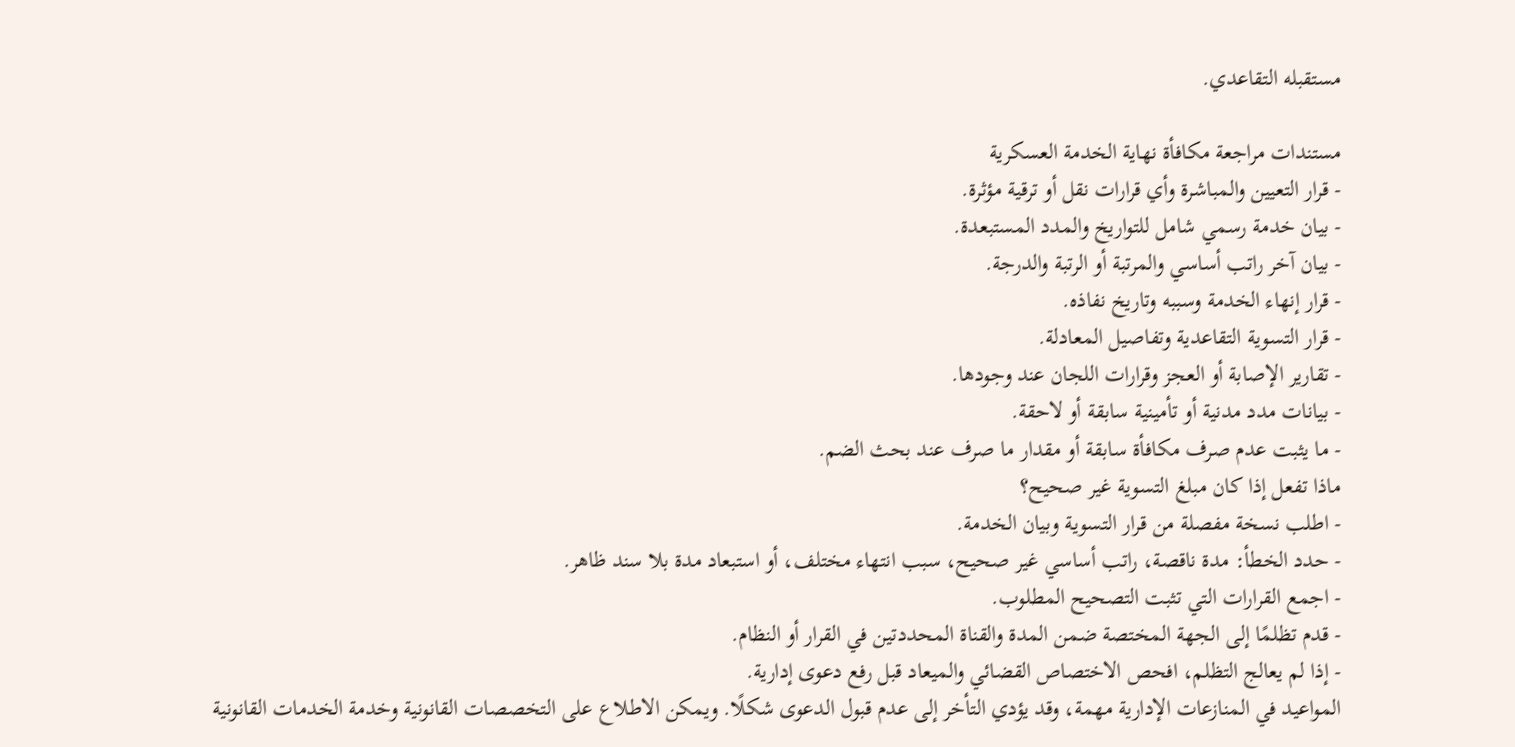مستقبله التقاعدي.

مستندات مراجعة مكافأة نهاية الخدمة العسكرية
- قرار التعيين والمباشرة وأي قرارات نقل أو ترقية مؤثرة.
- بيان خدمة رسمي شامل للتواريخ والمدد المستبعدة.
- بيان آخر راتب أساسي والمرتبة أو الرتبة والدرجة.
- قرار إنهاء الخدمة وسببه وتاريخ نفاذه.
- قرار التسوية التقاعدية وتفاصيل المعادلة.
- تقارير الإصابة أو العجز وقرارات اللجان عند وجودها.
- بيانات مدد مدنية أو تأمينية سابقة أو لاحقة.
- ما يثبت عدم صرف مكافأة سابقة أو مقدار ما صرف عند بحث الضم.
ماذا تفعل إذا كان مبلغ التسوية غير صحيح؟
- اطلب نسخة مفصلة من قرار التسوية وبيان الخدمة.
- حدد الخطأ: مدة ناقصة، راتب أساسي غير صحيح، سبب انتهاء مختلف، أو استبعاد مدة بلا سند ظاهر.
- اجمع القرارات التي تثبت التصحيح المطلوب.
- قدم تظلمًا إلى الجهة المختصة ضمن المدة والقناة المحددتين في القرار أو النظام.
- إذا لم يعالج التظلم، افحص الاختصاص القضائي والميعاد قبل رفع دعوى إدارية.
المواعيد في المنازعات الإدارية مهمة، وقد يؤدي التأخر إلى عدم قبول الدعوى شكلًا. ويمكن الاطلاع على التخصصات القانونية وخدمة الخدمات القانونية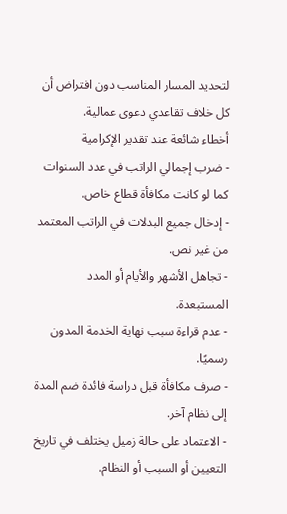لتحديد المسار المناسب دون افتراض أن كل خلاف تقاعدي دعوى عمالية.
أخطاء شائعة عند تقدير الإكرامية
- ضرب إجمالي الراتب في عدد السنوات كما لو كانت مكافأة قطاع خاص.
- إدخال جميع البدلات في الراتب المعتمد من غير نص.
- تجاهل الأشهر والأيام أو المدد المستبعدة.
- عدم قراءة سبب نهاية الخدمة المدون رسميًا.
- صرف مكافأة قبل دراسة فائدة ضم المدة إلى نظام آخر.
- الاعتماد على حالة زميل يختلف في تاريخ التعيين أو السبب أو النظام.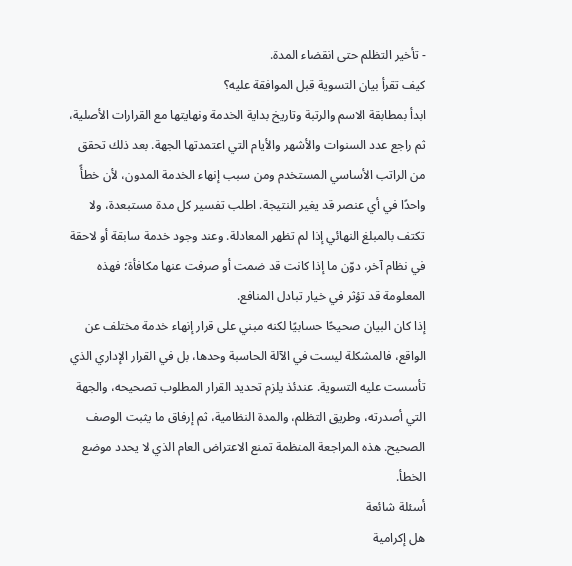- تأخير التظلم حتى انقضاء المدة.
كيف تقرأ بيان التسوية قبل الموافقة عليه؟
ابدأ بمطابقة الاسم والرتبة وتاريخ بداية الخدمة ونهايتها مع القرارات الأصلية، ثم راجع عدد السنوات والأشهر والأيام التي اعتمدتها الجهة. بعد ذلك تحقق من الراتب الأساسي المستخدم ومن سبب إنهاء الخدمة المدون، لأن خطأً واحدًا في أي عنصر قد يغير النتيجة. اطلب تفسير كل مدة مستبعدة، ولا تكتف بالمبلغ النهائي إذا لم تظهر المعادلة. وعند وجود خدمة سابقة أو لاحقة في نظام آخر، دوّن ما إذا كانت قد ضمت أو صرفت عنها مكافأة؛ فهذه المعلومة قد تؤثر في خيار تبادل المنافع.
إذا كان البيان صحيحًا حسابيًا لكنه مبني على قرار إنهاء خدمة مختلف عن الواقع، فالمشكلة ليست في الآلة الحاسبة وحدها، بل في القرار الإداري الذي تأسست عليه التسوية. عندئذ يلزم تحديد القرار المطلوب تصحيحه، والجهة التي أصدرته، وطريق التظلم، والمدة النظامية، ثم إرفاق ما يثبت الوصف الصحيح. هذه المراجعة المنظمة تمنع الاعتراض العام الذي لا يحدد موضع الخطأ.
أسئلة شائعة
هل إكرامية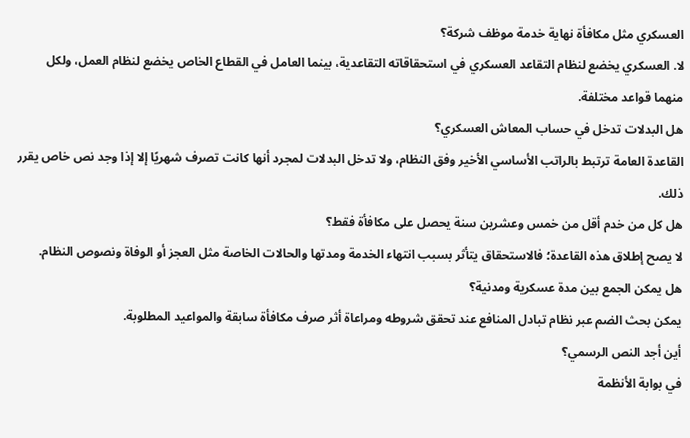العسكري مثل مكافأة نهاية خدمة موظف شركة؟
لا. العسكري يخضع لنظام التقاعد العسكري في استحقاقاته التقاعدية، بينما العامل في القطاع الخاص يخضع لنظام العمل، ولكل منهما قواعد مختلفة.
هل البدلات تدخل في حساب المعاش العسكري؟
القاعدة العامة ترتبط بالراتب الأساسي الأخير وفق النظام، ولا تدخل البدلات لمجرد أنها كانت تصرف شهريًا إلا إذا وجد نص خاص يقرر ذلك.
هل كل من خدم أقل من خمس وعشرين سنة يحصل على مكافأة فقط؟
لا يصح إطلاق هذه القاعدة؛ فالاستحقاق يتأثر بسبب انتهاء الخدمة ومدتها والحالات الخاصة مثل العجز أو الوفاة ونصوص النظام.
هل يمكن الجمع بين مدة عسكرية ومدنية؟
يمكن بحث الضم عبر نظام تبادل المنافع عند تحقق شروطه ومراعاة أثر صرف مكافأة سابقة والمواعيد المطلوبة.
أين أجد النص الرسمي؟
في بوابة الأنظمة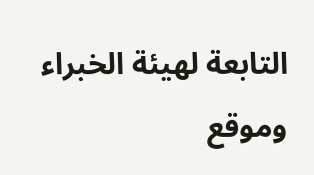التابعة لهيئة الخبراء وموقع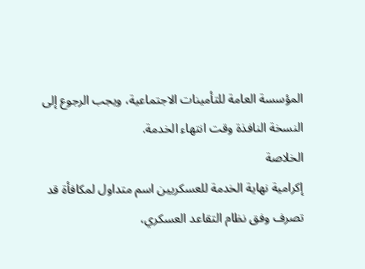المؤسسة العامة للتأمينات الاجتماعية، ويجب الرجوع إلى النسخة النافذة وقت انتهاء الخدمة.
الخلاصة
إكرامية نهاية الخدمة للعسكريين اسم متداول لمكافأة قد تصرف وفق نظام التقاعد العسكري،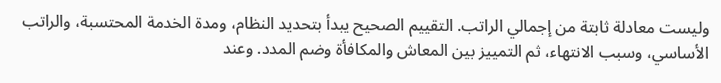وليست معادلة ثابتة من إجمالي الراتب. التقييم الصحيح يبدأ بتحديد النظام، ومدة الخدمة المحتسبة، والراتب الأساسي، وسبب الانتهاء، ثم التمييز بين المعاش والمكافأة وضم المدد. وعند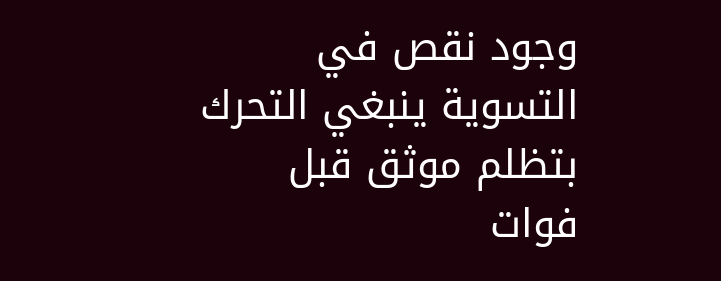وجود نقص في التسوية ينبغي التحرك بتظلم موثق قبل فوات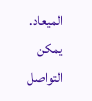الميعاد. يمكن التواصل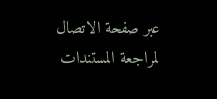عبر صفحة الاتصال لمراجعة المستندات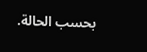بحسب الحالة.